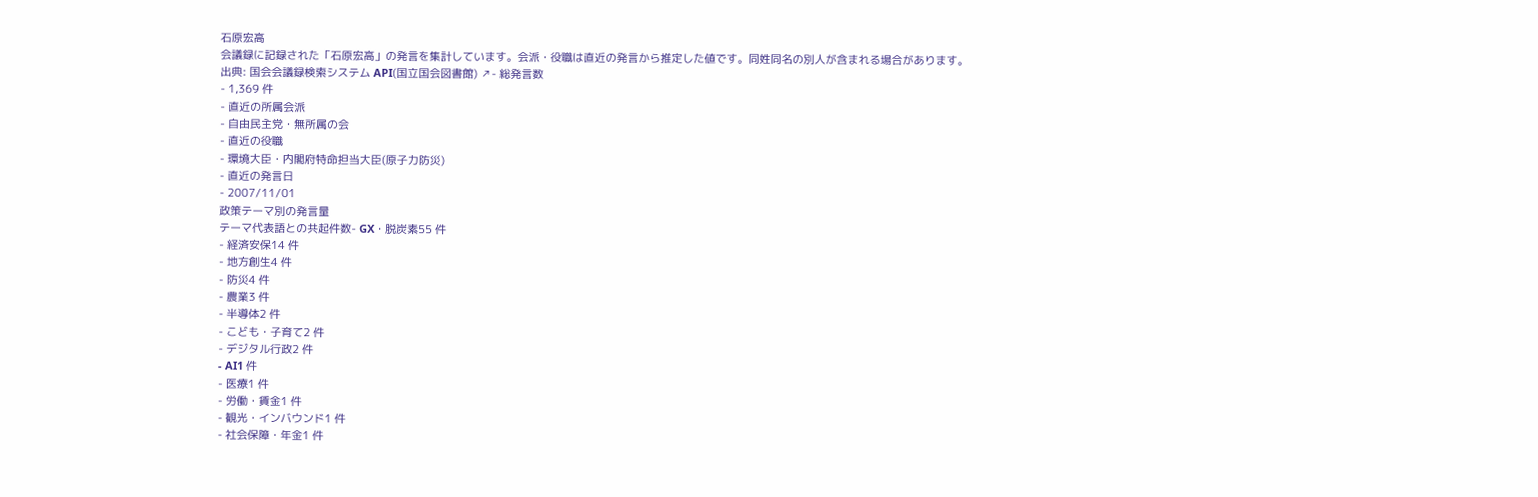石原宏高
会議録に記録された「石原宏高」の発言を集計しています。会派・役職は直近の発言から推定した値です。同姓同名の別人が含まれる場合があります。
出典: 国会会議録検索システム API(国立国会図書館) ↗- 総発言数
- 1,369 件
- 直近の所属会派
- 自由民主党・無所属の会
- 直近の役職
- 環境大臣・内閣府特命担当大臣(原子力防災)
- 直近の発言日
- 2007/11/01
政策テーマ別の発言量
テーマ代表語との共起件数- GX・脱炭素55 件
- 経済安保14 件
- 地方創生4 件
- 防災4 件
- 農業3 件
- 半導体2 件
- こども・子育て2 件
- デジタル行政2 件
- AI1 件
- 医療1 件
- 労働・賃金1 件
- 観光・インバウンド1 件
- 社会保障・年金1 件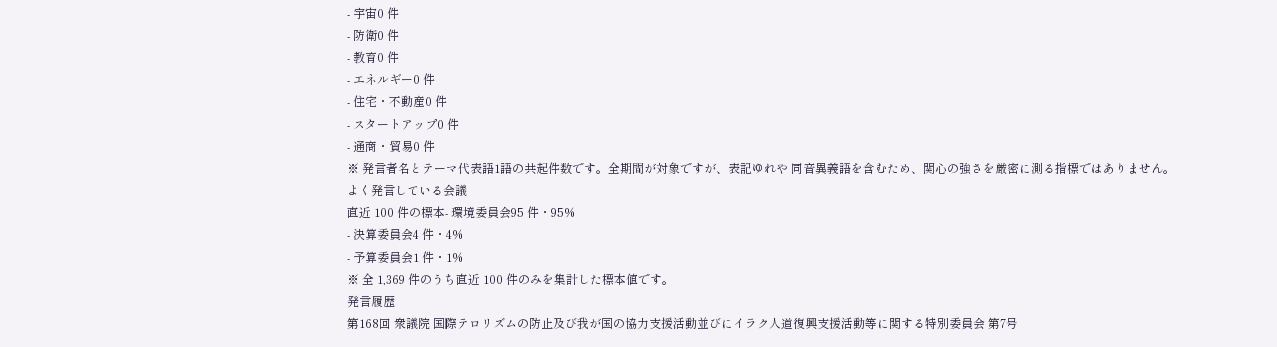- 宇宙0 件
- 防衛0 件
- 教育0 件
- エネルギー0 件
- 住宅・不動産0 件
- スタートアップ0 件
- 通商・貿易0 件
※ 発言者名とテーマ代表語1語の共起件数です。全期間が対象ですが、表記ゆれや 同音異義語を含むため、関心の強さを厳密に測る指標ではありません。
よく発言している会議
直近 100 件の標本- 環境委員会95 件・95%
- 決算委員会4 件・4%
- 予算委員会1 件・1%
※ 全 1,369 件のうち直近 100 件のみを集計した標本値です。
発言履歴
第168回 衆議院 国際テロリズムの防止及び我が国の協力支援活動並びにイラク人道復興支援活動等に関する特別委員会 第7号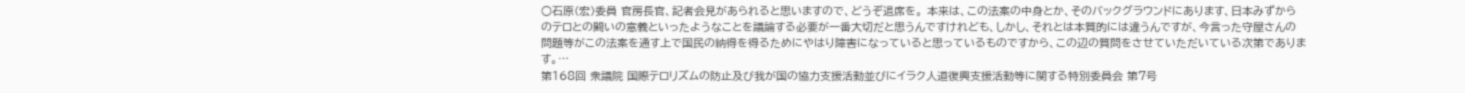○石原(宏)委員 官房長官、記者会見があられると思いますので、どうぞ退席を。 本来は、この法案の中身とか、そのバックグラウンドにあります、日本みずからのテロとの闘いの意義といったようなことを議論する必要が一番大切だと思うんですけれども、しかし、それとは本質的には違うんですが、今言った守屋さんの問題等がこの法案を通す上で国民の納得を得るためにやはり障害になっていると思っているものですから、この辺の質問をさせていただいている次第であります。…
第168回 衆議院 国際テロリズムの防止及び我が国の協力支援活動並びにイラク人道復興支援活動等に関する特別委員会 第7号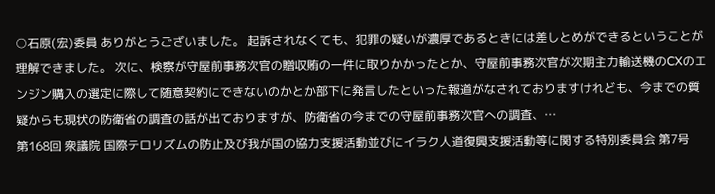○石原(宏)委員 ありがとうございました。 起訴されなくても、犯罪の疑いが濃厚であるときには差しとめができるということが理解できました。 次に、検察が守屋前事務次官の贈収賄の一件に取りかかったとか、守屋前事務次官が次期主力輸送機のCXのエンジン購入の選定に際して随意契約にできないのかとか部下に発言したといった報道がなされておりますけれども、今までの質疑からも現状の防衛省の調査の話が出ておりますが、防衛省の今までの守屋前事務次官への調査、…
第168回 衆議院 国際テロリズムの防止及び我が国の協力支援活動並びにイラク人道復興支援活動等に関する特別委員会 第7号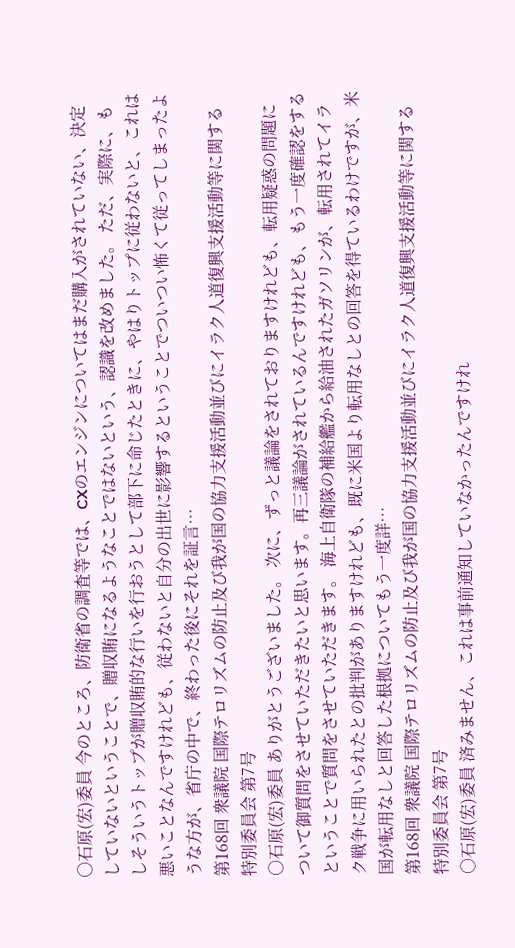○石原(宏)委員 今のところ、防衛省の調査等では、CXのエンジンについてはまだ購入がされていない、決定していないということで、贈収賄になるようなことではないという、認識を改めました。 ただ、実際に、もしそういうトップが贈収賄的な行いを行おうとして部下に命じたときに、やはりトップに従わないと、これは悪いことなんですけれども、従わないと自分の出世に影響するということでついつい怖くて従ってしまったような方が、省庁の中で、終わった後にそれを証言…
第168回 衆議院 国際テロリズムの防止及び我が国の協力支援活動並びにイラク人道復興支援活動等に関する特別委員会 第7号
○石原(宏)委員 ありがとうございました。 次に、ずっと議論をされておりますけれども、転用疑惑の問題について御質問をさせていただきたいと思います。再三議論がされているんですけれども、もう一度確認をするということで質問をさせていただきます。 海上自衛隊の補給艦から給油されたガソリンが、転用されてイラク戦争に用いられたとの批判がありますけれども、既に米国より転用なしとの回答を得ているわけですが、米国が転用なしと回答した根拠についてもう一度詳…
第168回 衆議院 国際テロリズムの防止及び我が国の協力支援活動並びにイラク人道復興支援活動等に関する特別委員会 第7号
○石原(宏)委員 済みません、これは事前通知していなかったんですけれ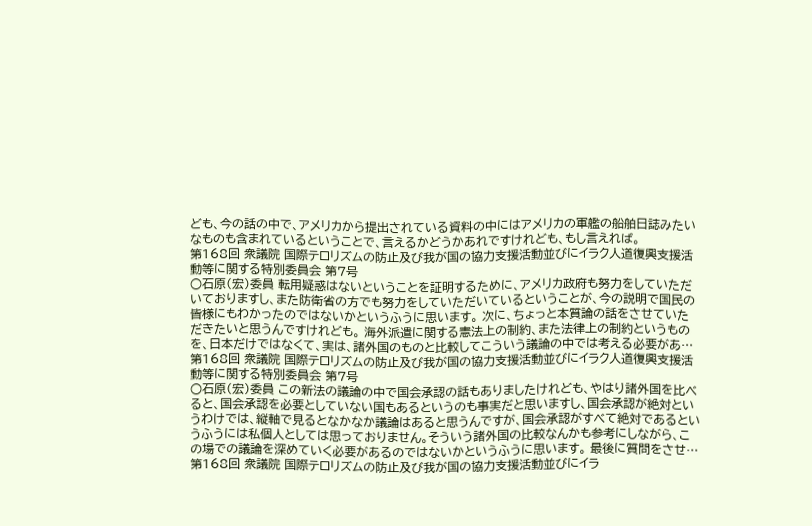ども、今の話の中で、アメリカから提出されている資料の中にはアメリカの軍艦の船舶日誌みたいなものも含まれているということで、言えるかどうかあれですけれども、もし言えれば。
第168回 衆議院 国際テロリズムの防止及び我が国の協力支援活動並びにイラク人道復興支援活動等に関する特別委員会 第7号
○石原(宏)委員 転用疑惑はないということを証明するために、アメリカ政府も努力をしていただいておりますし、また防衛省の方でも努力をしていただいているということが、今の説明で国民の皆様にもわかったのではないかというふうに思います。 次に、ちょっと本質論の話をさせていただきたいと思うんですけれども。 海外派遣に関する憲法上の制約、また法律上の制約というものを、日本だけではなくて、実は、諸外国のものと比較してこういう議論の中では考える必要があ…
第168回 衆議院 国際テロリズムの防止及び我が国の協力支援活動並びにイラク人道復興支援活動等に関する特別委員会 第7号
○石原(宏)委員 この新法の議論の中で国会承認の話もありましたけれども、やはり諸外国を比べると、国会承認を必要としていない国もあるというのも事実だと思いますし、国会承認が絶対というわけでは、縦軸で見るとなかなか議論はあると思うんですが、国会承認がすべて絶対であるというふうには私個人としては思っておりません。そういう諸外国の比較なんかも参考にしながら、この場での議論を深めていく必要があるのではないかというふうに思います。 最後に質問をさせ…
第168回 衆議院 国際テロリズムの防止及び我が国の協力支援活動並びにイラ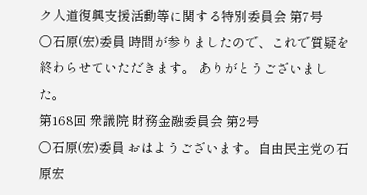ク人道復興支援活動等に関する特別委員会 第7号
○石原(宏)委員 時間が参りましたので、これで質疑を終わらせていただきます。 ありがとうございました。
第168回 衆議院 財務金融委員会 第2号
○石原(宏)委員 おはようございます。自由民主党の石原宏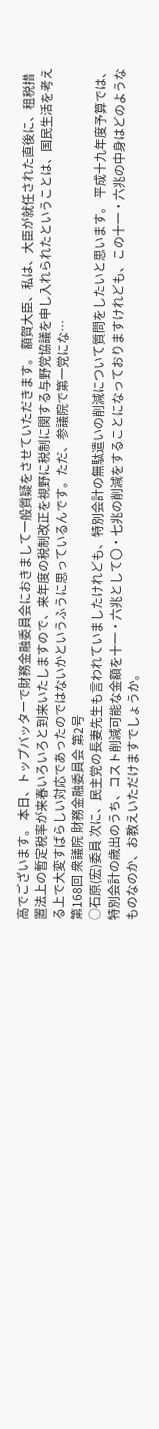高でございます。 本日、トップバッターで財務金融委員会におきまして一般質疑をさせていただきます。 額賀大臣、私は、大臣が就任された直後に、租税措置法上の暫定税率が来春いろいろと到来いたしますので、来年度の税制改正を視野に税制に関する与野党協議を申し入れられたということは、国民生活を考える上で大変すばらしい対応であったのではないかというふうに思っているんです。ただ、参議院で第一党にな…
第168回 衆議院 財務金融委員会 第2号
○石原(宏)委員 次に、民主党の長妻先生も言われていましたけれども、特別会計の無駄遣いの削減について質問をしたいと思います。 平成十九年度予算では、特別会計の歳出のうち、コスト削減可能な金額を十一・六兆として〇・七兆の削減をすることになっておりますけれども、この十一・六兆の中身はどのようなものなのか、お教えいただけますでしょうか。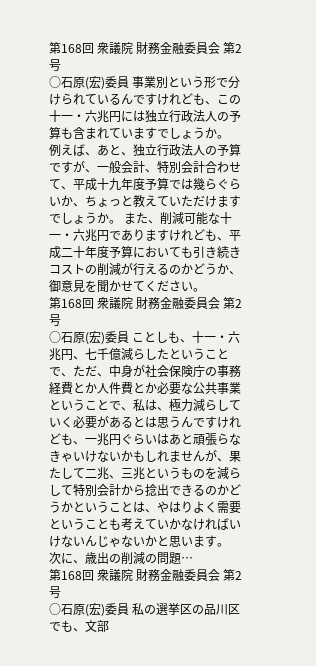第168回 衆議院 財務金融委員会 第2号
○石原(宏)委員 事業別という形で分けられているんですけれども、この十一・六兆円には独立行政法人の予算も含まれていますでしょうか。 例えば、あと、独立行政法人の予算ですが、一般会計、特別会計合わせて、平成十九年度予算では幾らぐらいか、ちょっと教えていただけますでしょうか。 また、削減可能な十一・六兆円でありますけれども、平成二十年度予算においても引き続きコストの削減が行えるのかどうか、御意見を聞かせてください。
第168回 衆議院 財務金融委員会 第2号
○石原(宏)委員 ことしも、十一・六兆円、七千億減らしたということで、ただ、中身が社会保険庁の事務経費とか人件費とか必要な公共事業ということで、私は、極力減らしていく必要があるとは思うんですけれども、一兆円ぐらいはあと頑張らなきゃいけないかもしれませんが、果たして二兆、三兆というものを減らして特別会計から捻出できるのかどうかということは、やはりよく需要ということも考えていかなければいけないんじゃないかと思います。 次に、歳出の削減の問題…
第168回 衆議院 財務金融委員会 第2号
○石原(宏)委員 私の選挙区の品川区でも、文部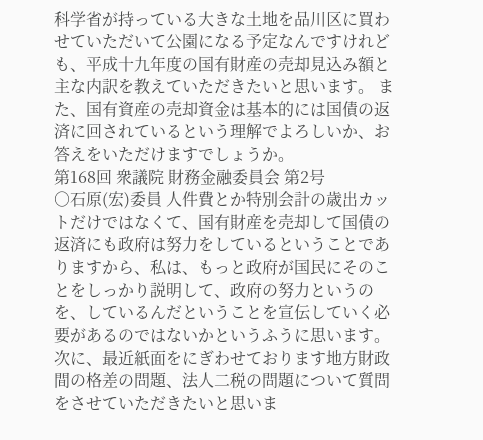科学省が持っている大きな土地を品川区に買わせていただいて公園になる予定なんですけれども、平成十九年度の国有財産の売却見込み額と主な内訳を教えていただきたいと思います。 また、国有資産の売却資金は基本的には国債の返済に回されているという理解でよろしいか、お答えをいただけますでしょうか。
第168回 衆議院 財務金融委員会 第2号
○石原(宏)委員 人件費とか特別会計の歳出カットだけではなくて、国有財産を売却して国債の返済にも政府は努力をしているということでありますから、私は、もっと政府が国民にそのことをしっかり説明して、政府の努力というのを、しているんだということを宣伝していく必要があるのではないかというふうに思います。 次に、最近紙面をにぎわせております地方財政間の格差の問題、法人二税の問題について質問をさせていただきたいと思いま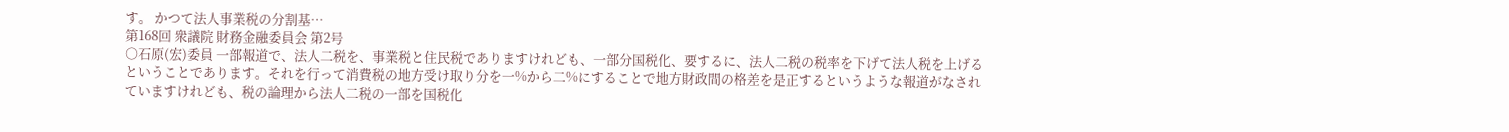す。 かつて法人事業税の分割基…
第168回 衆議院 財務金融委員会 第2号
○石原(宏)委員 一部報道で、法人二税を、事業税と住民税でありますけれども、一部分国税化、要するに、法人二税の税率を下げて法人税を上げるということであります。それを行って消費税の地方受け取り分を一%から二%にすることで地方財政間の格差を是正するというような報道がなされていますけれども、税の論理から法人二税の一部を国税化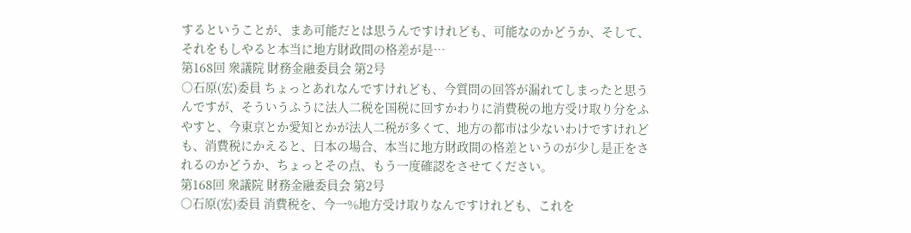するということが、まあ可能だとは思うんですけれども、可能なのかどうか、そして、それをもしやると本当に地方財政間の格差が是…
第168回 衆議院 財務金融委員会 第2号
○石原(宏)委員 ちょっとあれなんですけれども、今質問の回答が漏れてしまったと思うんですが、そういうふうに法人二税を国税に回すかわりに消費税の地方受け取り分をふやすと、今東京とか愛知とかが法人二税が多くて、地方の都市は少ないわけですけれども、消費税にかえると、日本の場合、本当に地方財政間の格差というのが少し是正をされるのかどうか、ちょっとその点、もう一度確認をさせてください。
第168回 衆議院 財務金融委員会 第2号
○石原(宏)委員 消費税を、今一%地方受け取りなんですけれども、これを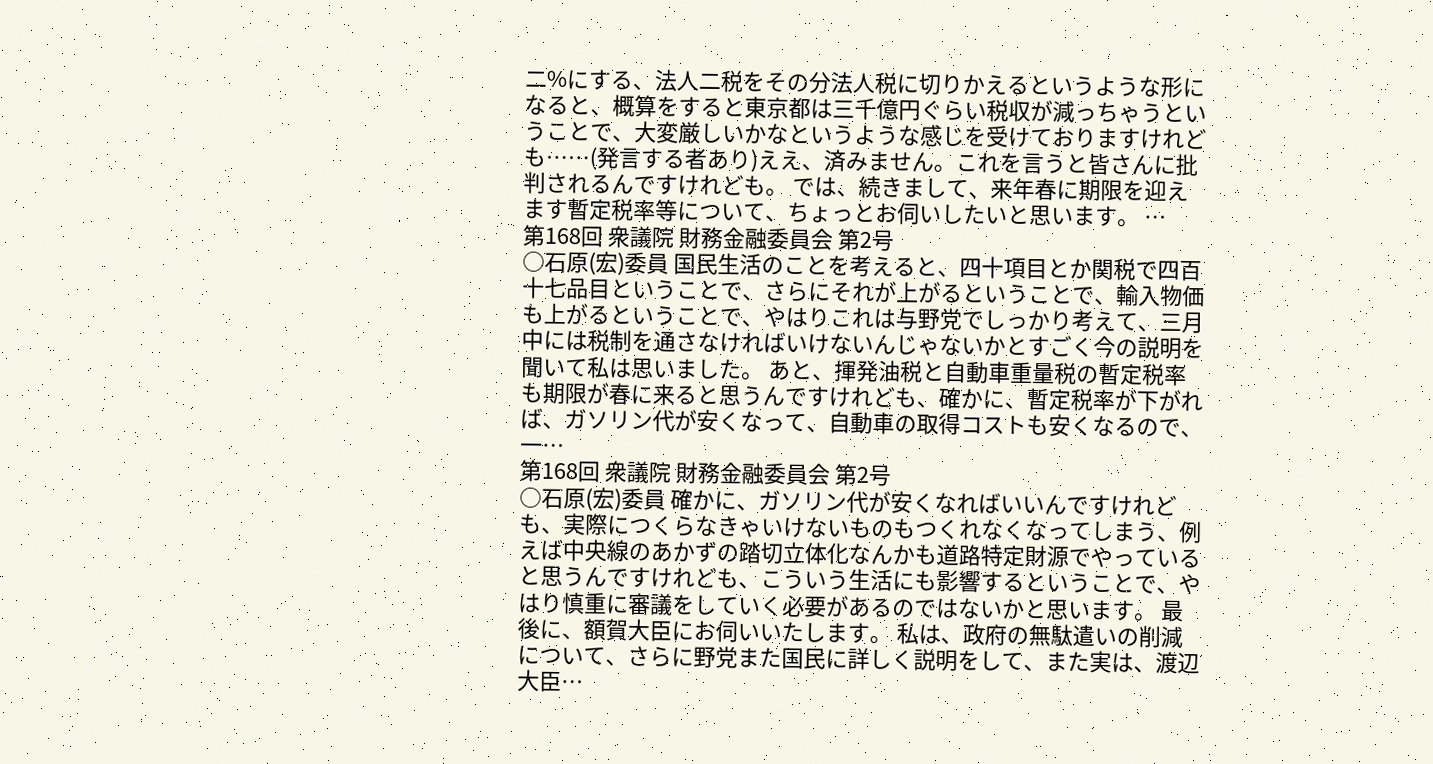二%にする、法人二税をその分法人税に切りかえるというような形になると、概算をすると東京都は三千億円ぐらい税収が減っちゃうということで、大変厳しいかなというような感じを受けておりますけれども……(発言する者あり)ええ、済みません。これを言うと皆さんに批判されるんですけれども。 では、続きまして、来年春に期限を迎えます暫定税率等について、ちょっとお伺いしたいと思います。 …
第168回 衆議院 財務金融委員会 第2号
○石原(宏)委員 国民生活のことを考えると、四十項目とか関税で四百十七品目ということで、さらにそれが上がるということで、輸入物価も上がるということで、やはりこれは与野党でしっかり考えて、三月中には税制を通さなければいけないんじゃないかとすごく今の説明を聞いて私は思いました。 あと、揮発油税と自動車重量税の暫定税率も期限が春に来ると思うんですけれども、確かに、暫定税率が下がれば、ガソリン代が安くなって、自動車の取得コストも安くなるので、一…
第168回 衆議院 財務金融委員会 第2号
○石原(宏)委員 確かに、ガソリン代が安くなればいいんですけれども、実際につくらなきゃいけないものもつくれなくなってしまう、例えば中央線のあかずの踏切立体化なんかも道路特定財源でやっていると思うんですけれども、こういう生活にも影響するということで、やはり慎重に審議をしていく必要があるのではないかと思います。 最後に、額賀大臣にお伺いいたします。 私は、政府の無駄遣いの削減について、さらに野党また国民に詳しく説明をして、また実は、渡辺大臣…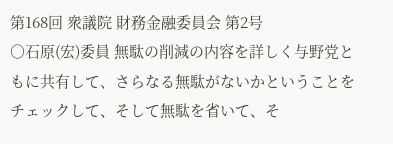第168回 衆議院 財務金融委員会 第2号
○石原(宏)委員 無駄の削減の内容を詳しく与野党ともに共有して、さらなる無駄がないかということをチェックして、そして無駄を省いて、そ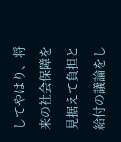してやはり、将来の社会保障を見据えて負担と給付の議論をし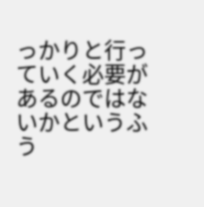っかりと行っていく必要があるのではないかというふう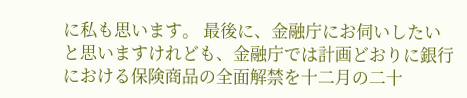に私も思います。 最後に、金融庁にお伺いしたいと思いますけれども、金融庁では計画どおりに銀行における保険商品の全面解禁を十二月の二十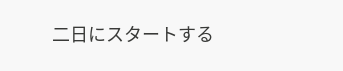二日にスタートする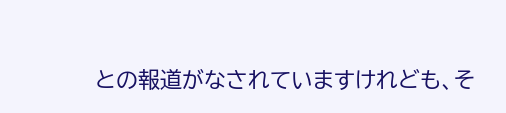との報道がなされていますけれども、そ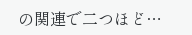の関連で二つほど…